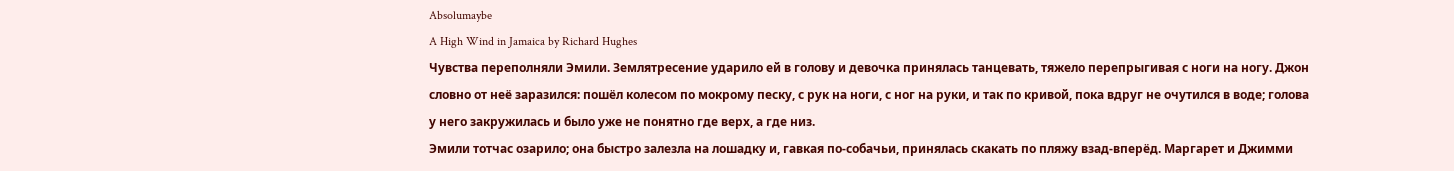Absolumaybe
A High Wind in Jamaica by Richard Hughes
Чувства переполняли Эмили. Землятресение ударило ей в голову и девочка принялась танцевать, тяжело перепрыгивая с ноги на ногу. Джон словно от неё заразился: пошёл колесом по мокрому песку, с рук на ноги, с ног на руки, и так по кривой, пока вдруг не очутился в воде; голова у него закружилась и было уже не понятно где верх, а где низ.
Эмили тотчас озарило; она быстро залезла на лошадку и, гавкая по-собачьи, принялась скакать по пляжу взад-вперёд. Маргарет и Джимми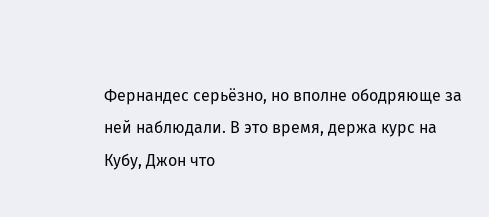Фернандес серьёзно, но вполне ободряюще за ней наблюдали. В это время, держа курс на Кубу, Джон что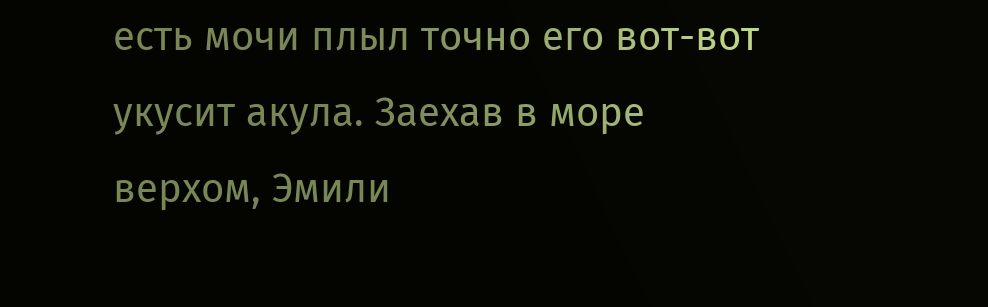есть мочи плыл точно его вот-вот укусит акула. Заехав в море верхом, Эмили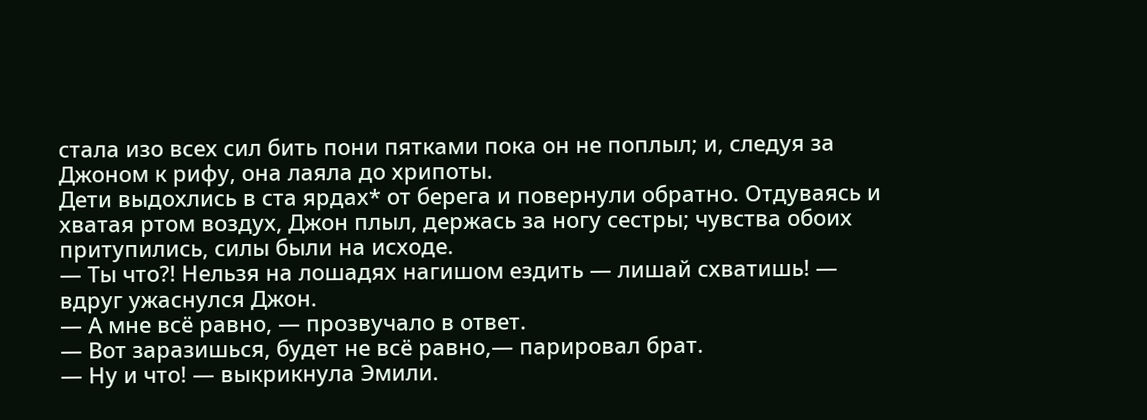стала изо всех сил бить пони пятками пока он не поплыл; и, следуя за Джоном к рифу, она лаяла до хрипоты.
Дети выдохлись в ста ярдах* от берега и повернули обратно. Отдуваясь и хватая ртом воздух, Джон плыл, держась за ногу сестры; чувства обоих притупились, силы были на исходе.
— Ты что?! Нельзя на лошадях нагишом ездить — лишай схватишь! — вдруг ужаснулся Джон.
— А мне всё равно, — прозвучало в ответ.
— Вот заразишься, будет не всё равно,— парировал брат.
— Ну и что! — выкрикнула Эмили.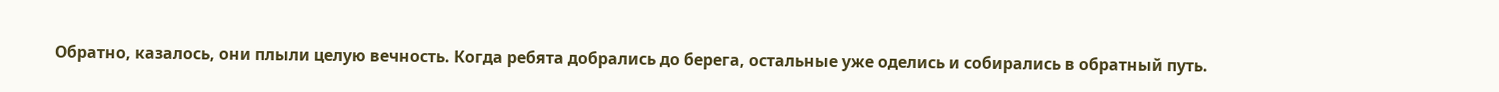Обратно, казалось, они плыли целую вечность. Когда ребята добрались до берега, остальные уже оделись и собирались в обратный путь.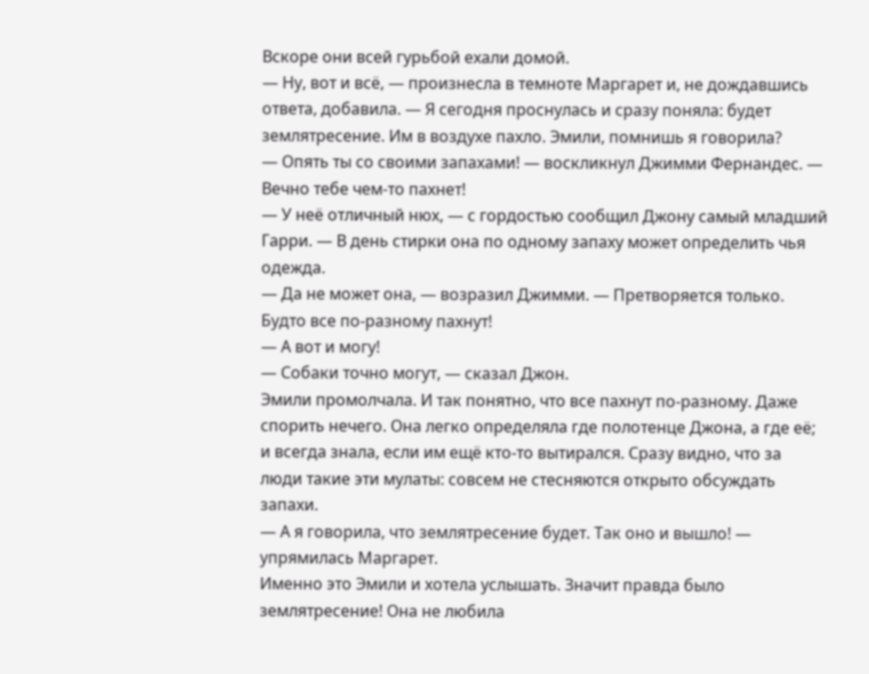Вскоре они всей гурьбой ехали домой.
— Ну, вот и всё, — произнесла в темноте Маргарет и, не дождавшись ответа, добавила. — Я сегодня проснулась и сразу поняла: будет землятресение. Им в воздухе пахло. Эмили, помнишь я говорила?
— Опять ты со своими запахами! — воскликнул Джимми Фернандес. — Вечно тебе чем-то пахнет!
— У неё отличный нюх, — с гордостью сообщил Джону самый младший Гарри. — В день стирки она по одному запаху может определить чья одежда.
— Да не может она, — возразил Джимми. — Претворяется только. Будто все по-разному пахнут!
— А вот и могу!
— Собаки точно могут, — сказал Джон.
Эмили промолчала. И так понятно, что все пахнут по-разному. Даже спорить нечего. Она легко определяла где полотенце Джона, а где её; и всегда знала, если им ещё кто-то вытирался. Сразу видно, что за люди такие эти мулаты: совсем не стесняются открыто обсуждать запахи.
— А я говорила, что землятресение будет. Так оно и вышло! — упрямилась Маргарет.
Именно это Эмили и хотела услышать. Значит правда было землятресение! Она не любила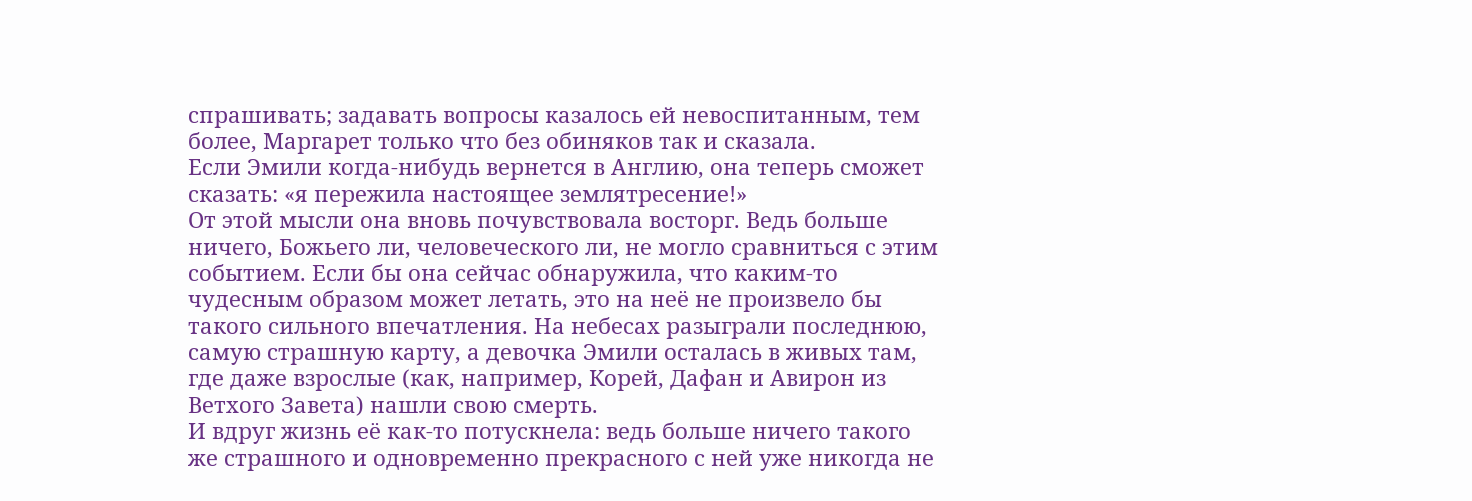спрашивать; задавать вопросы казалось ей невоспитанным, тем более, Маргарет только что без обиняков так и сказала.
Если Эмили когда-нибудь вернется в Англию, она теперь сможет сказать: «я пережила настоящее землятресение!»
От этой мысли она вновь почувствовала восторг. Ведь больше ничего, Божьего ли, человеческого ли, не могло сравниться с этим событием. Если бы она сейчас обнаружила, что каким-то чудесным образом может летать, это на неё не произвело бы такого сильного впечатления. На небесах разыграли последнюю, самую страшную карту, а девочка Эмили осталась в живых там, где даже взрослые (как, например, Корей, Дафан и Авирон из Ветхого Завета) нашли свою смерть.
И вдруг жизнь её как-то потускнела: ведь больше ничего такого же страшного и одновременно прекрасного с ней уже никогда не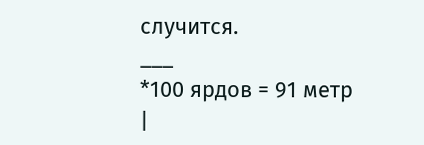случится.
___
*100 ярдов = 91 метр
|